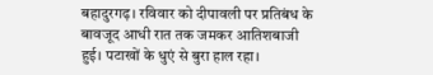बहादुरगढ़। रविवार को दीपावली पर प्रतिबंध के बावजूद आधी रात तक जमकर आतिशबाजी हुई। पटाखों के धुएं से बुरा हाल रहा।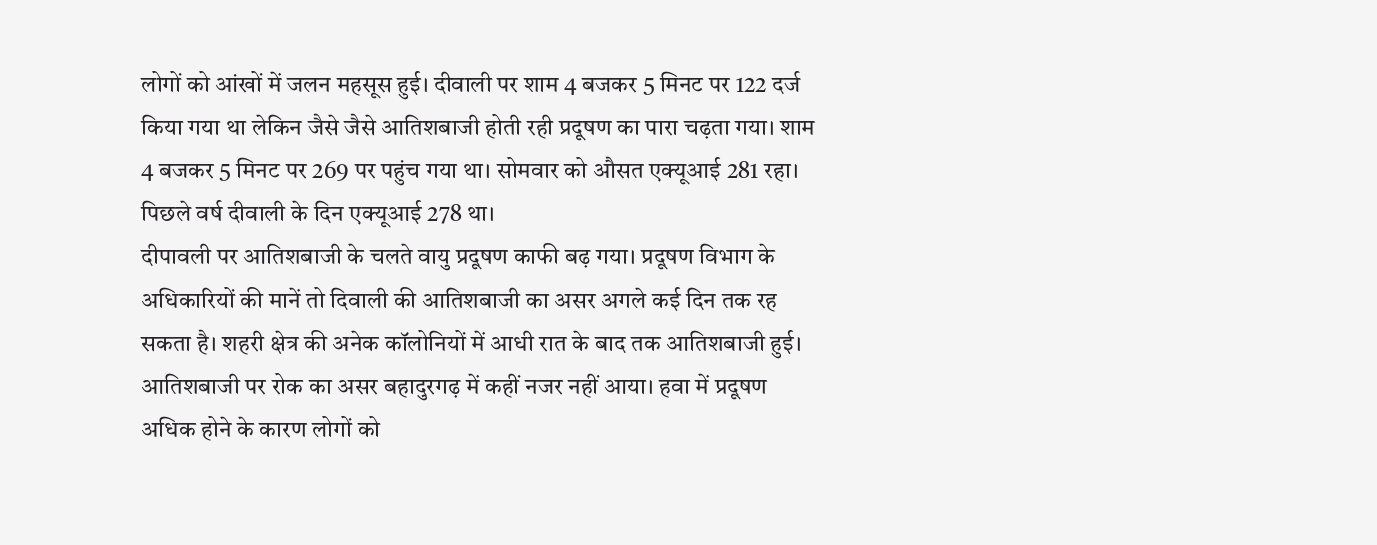लोगों को आंखों में जलन महसूस हुई। दीवाली पर शाम 4 बजकर 5 मिनट पर 122 दर्ज किया गया था लेकिन जैसे जैसे आतिशबाजी होती रही प्रदूषण का पारा चढ़ता गया। शाम 4 बजकर 5 मिनट पर 269 पर पहुंच गया था। सोमवार को औसत एक्यूआई 281 रहा। पिछले वर्ष दीवाली के दिन एक्यूआई 278 था।
दीपावली पर आतिशबाजी के चलते वायु प्रदूषण काफी बढ़ गया। प्रदूषण विभाग के अधिकारियों की मानें तो दिवाली की आतिशबाजी का असर अगले कई दिन तक रह सकता है। शहरी क्षेत्र की अनेक कॉलोनियों में आधी रात के बाद तक आतिशबाजी हुई। आतिशबाजी पर रोक का असर बहादुरगढ़ में कहीं नजर नहीं आया। हवा में प्रदूषण अधिक होने के कारण लोगों को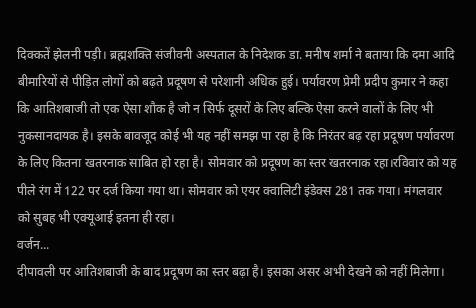दिक्कतें झेलनी पड़ी। ब्रह्मशक्ति संजीवनी अस्पताल के निदेशक डा. मनीष शर्मा ने बताया कि दमा आदि बीमारियों से पीड़ित लोगों को बढ़ते प्रदूषण से परेशानी अधिक हुई। पर्यावरण प्रेमी प्रदीप कुमार ने कहा कि आतिशबाजी तो एक ऐसा शौक है जो न सिर्फ दूसरों के लिए बल्कि ऐसा करने वालों के लिए भी नुकसानदायक है। इसके बावजूद कोई भी यह नहीं समझ पा रहा है कि निरंतर बढ़ रहा प्रदूषण पर्यावरण के लिए कितना खतरनाक साबित हो रहा है। सोमवार को प्रदूषण का स्तर खतरनाक रहा।रविवार को यह पीले रंग में 122 पर दर्ज किया गया था। सोमवार को एयर क्वालिटी इंडेक्स 281 तक गया। मंगलवार को सुबह भी एक्यूआई इतना ही रहा।
वर्जन...
दीपावली पर आतिशबाजी के बाद प्रदूषण का स्तर बढ़ा है। इसका असर अभी देखने को नहीं मिलेगा।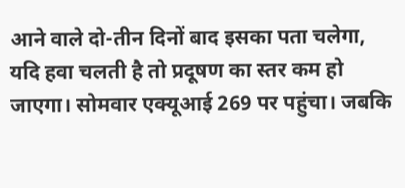आने वाले दो-तीन दिनों बाद इसका पता चलेगा, यदि हवा चलती है तो प्रदूषण का स्तर कम हो जाएगा। सोमवार एक्यूआई 269 पर पहुंचा। जबकि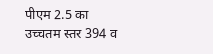पीएम 2.5 का उच्चतम स्तर 394 व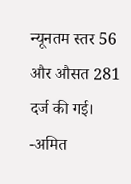न्यूनतम स्तर 56 और औसत 281 दर्ज की गई।
-अमित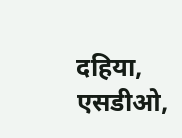दहिया, एसडीओ,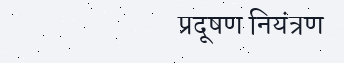प्रदूषण नियंत्रण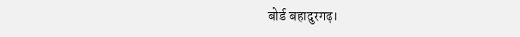बोर्ड बहादुरगढ़।